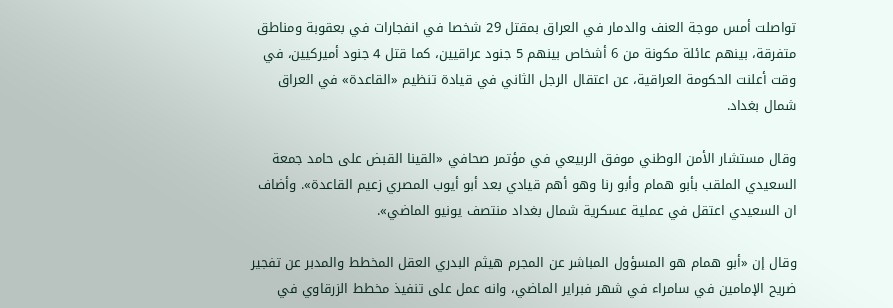تواصلت أمس موجة العنف والدمار في العراق بمقتل 29 شخصا في انفجارات في بعقوبة ومناطق متفرقة، بينهم عائلة مكونة من 6 أشخاص بينهم 5 جنود عراقيين، كما قتل 4 جنود أميركيين، في وقت أعلنت الحكومة العراقية، عن اعتقال الرجل الثاني في قيادة تنظيم «القاعدة» في العراق شمال بغداد.

وقال مستشار الأمن الوطني موفق الربيعي في مؤتمر صحافي «القينا القبض على حامد جمعة السعيدي الملقب بأبو همام وأبو رنا وهو أهم قيادي بعد أبو أيوب المصري زعيم القاعدة». وأضاف ان السعيدي اعتقل في عملية عسكرية شمال بغداد منتصف يونيو الماضي».

وقال إن «أبو همام هو المسؤول المباشر عن المجرم هيثم البدري العقل المخطط والمدبر عن تفجير ضريح الإمامين في سامراء في شهر فبراير الماضي، وانه عمل على تنفيذ مخطط الزرقاوي في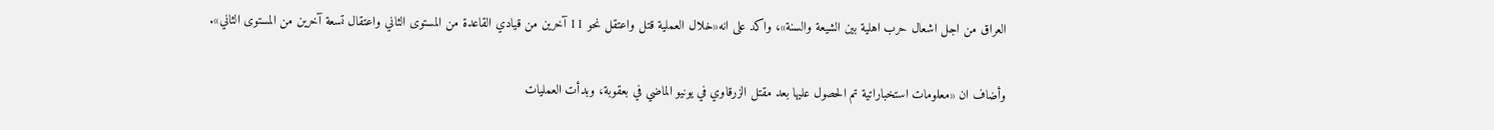العراق من اجل اشعال حرب اهلية بين الشيعة والسنة»، واكد على انه«خلال العملية قتل واعتقل نحو 11 آخرين من قيادي القاعدة من المستوى الثاني واعتقال تسعة آخرين من المستوى الثاني».

وأضاف ان «معلومات استخباراتية تم الحصول عليها بعد مقتل الزرقاوي في يونيو الماضي في بعقوبة، وبدأت العمليات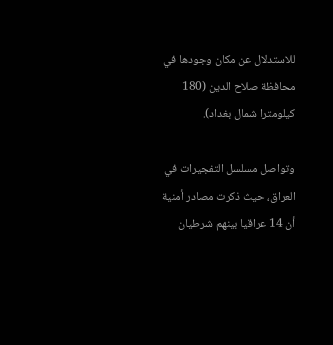للاستدلال عن مكان وجودها في محافظة صلاح الدين (180 كيلومترا شمال بغداد).

وتواصل مسلسل التفجيرات في العراق، حيث ذكرت مصادر أمنية أن 14 عراقيا بينهم شرطيان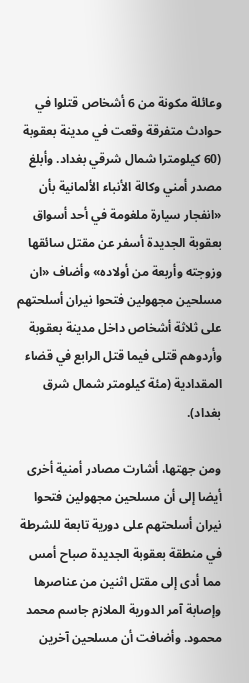وعائلة مكونة من 6 أشخاص قتلوا في حوادث متفرقة وقعت في مدينة بعقوبة (60 كيلومترا شمال شرقي بغداد. وأبلغ مصدر أمني وكالة الأنباء الألمانية بأن «انفجار سيارة ملغومة في أحد أسواق بعقوبة الجديدة أسفر عن مقتل سائقها وزوجته وأربعة من أولاده» وأضاف «ان مسلحين مجهولين فتحوا نيران أسلحتهم على ثلاثة أشخاص داخل مدينة بعقوبة وأردوهم قتلى فيما قتل الرابع في قضاء المقدادية (مئة كيلومتر شمال شرق بغداد).

ومن جهتها، أشارت مصادر أمنية أخرى أيضا إلى أن مسلحين مجهولين فتحوا نيران أسلحتهم على دورية تابعة للشرطة في منطقة بعقوبة الجديدة صباح أمس مما أدى إلى مقتل اثنين من عناصرها وإصابة آمر الدورية الملازم جاسم محمد محمود. وأضافت أن مسلحين آخرين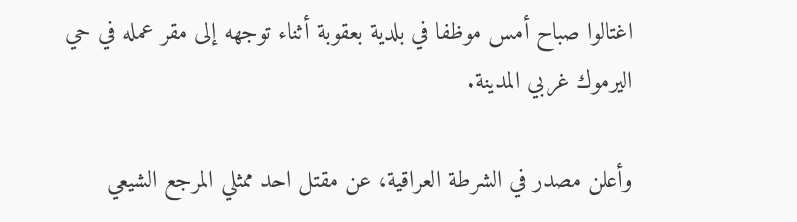اغتالوا صباح أمس موظفا في بلدية بعقوبة أثناء توجهه إلى مقر عمله في حي اليرموك غربي المدينة.

وأعلن مصدر في الشرطة العراقية، عن مقتل احد ممثلي المرجع الشيعي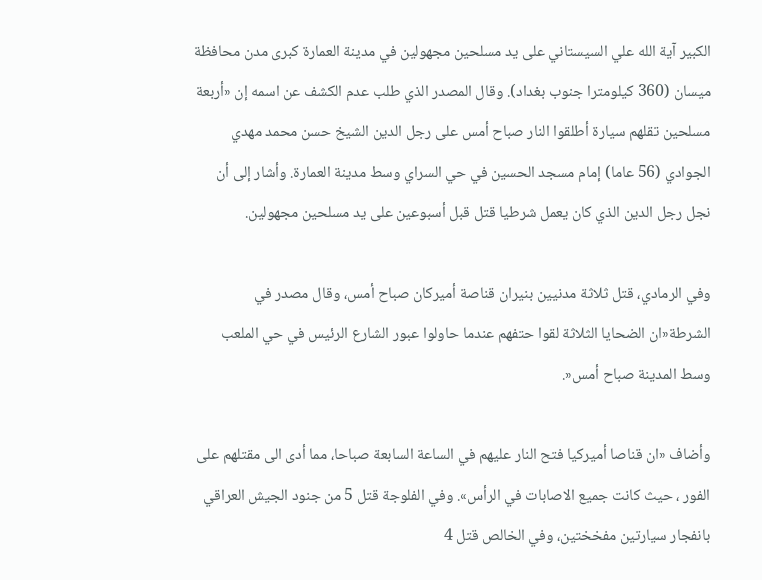الكبير آية الله علي السيستاني على يد مسلحين مجهولين في مدينة العمارة كبرى مدن محافظة ميسان (360 كيلومترا جنوب بغداد). وقال المصدر الذي طلب عدم الكشف عن اسمه إن «أربعة مسلحين تقلهم سيارة أطلقوا النار صباح أمس على رجل الدين الشيخ حسن محمد مهدي الجوادي (56 عاما) إمام مسجد الحسين في حي السراي وسط مدينة العمارة. وأشار إلى أن نجل رجل الدين الذي كان يعمل شرطيا قتل قبل أسبوعين على يد مسلحين مجهولين.

وفي الرمادي، قتل ثلاثة مدنيين بنيران قناصة أميركان صباح أمس، وقال مصدر في الشرطة«ان الضحايا الثلاثة لقوا حتفهم عندما حاولوا عبور الشارع الرئيس في حي الملعب وسط المدينة صباح أمس«.

وأضاف «ان قناصا أميركيا فتح النار عليهم في الساعة السابعة صباحا، مما أدى الى مقتلهم على الفور ، حيث كانت جميع الاصابات في الرأس». وفي الفلوجة قتل 5 من جنود الجيش العراقي بانفجار سيارتين مفخختين، وفي الخالص قتل 4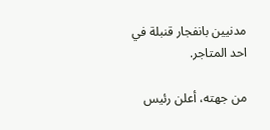مدنيين بانفجار قنبلة في احد المتاجر.

من جهته، أعلن رئيس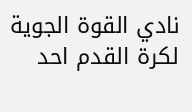نادي القوة الجوية لكرة القدم احد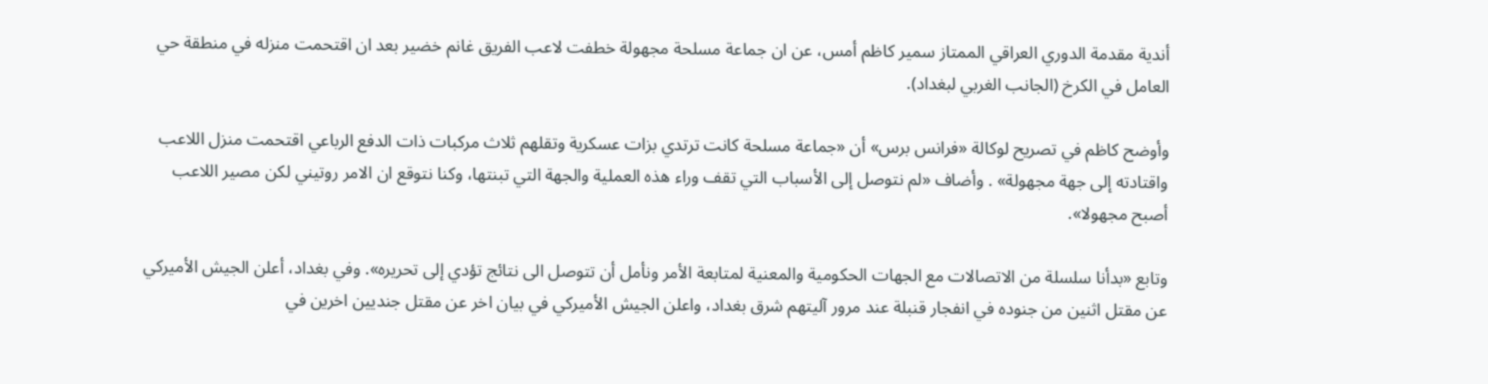أندية مقدمة الدوري العراقي الممتاز سمير كاظم أمس، عن ان جماعة مسلحة مجهولة خطفت لاعب الفريق غانم خضير بعد ان اقتحمت منزله في منطقة حي العامل في الكرخ (الجانب الغربي لبغداد).

وأوضح كاظم في تصريح لوكالة «فرانس برس» أن «جماعة مسلحة كانت ترتدي بزات عسكرية وتقلهم ثلاث مركبات ذات الدفع الرباعي اقتحمت منزل اللاعب واقتادته إلى جهة مجهولة» . وأضاف «لم نتوصل إلى الأسباب التي تقف وراء هذه العملية والجهة التي تبنتها، وكنا نتوقع ان الامر روتيني لكن مصير اللاعب أصبح مجهولا».

وتابع «بدأنا سلسلة من الاتصالات مع الجهات الحكومية والمعنية لمتابعة الأمر ونأمل أن تتوصل الى نتائج تؤدي إلى تحريره». وفي بغداد، أعلن الجيش الأميركي عن مقتل اثنين من جنوده في انفجار قنبلة عند مرور آليتهم شرق بغداد، واعلن الجيش الأميركي في بيان اخر عن مقتل جنديين اخرين في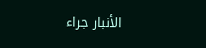الأنبار جراء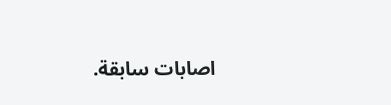اصابات سابقة.